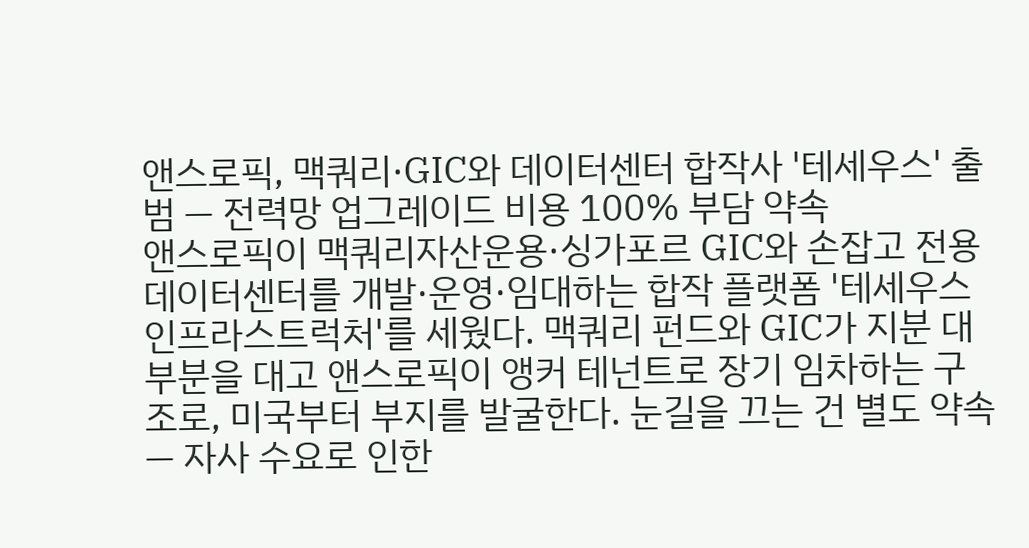앤스로픽, 맥쿼리·GIC와 데이터센터 합작사 '테세우스' 출범 — 전력망 업그레이드 비용 100% 부담 약속
앤스로픽이 맥쿼리자산운용·싱가포르 GIC와 손잡고 전용 데이터센터를 개발·운영·임대하는 합작 플랫폼 '테세우스 인프라스트럭처'를 세웠다. 맥쿼리 펀드와 GIC가 지분 대부분을 대고 앤스로픽이 앵커 테넌트로 장기 임차하는 구조로, 미국부터 부지를 발굴한다. 눈길을 끄는 건 별도 약속 — 자사 수요로 인한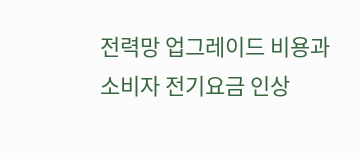전력망 업그레이드 비용과 소비자 전기요금 인상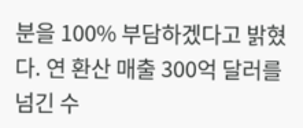분을 100% 부담하겠다고 밝혔다. 연 환산 매출 300억 달러를 넘긴 수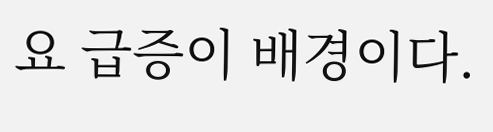요 급증이 배경이다.